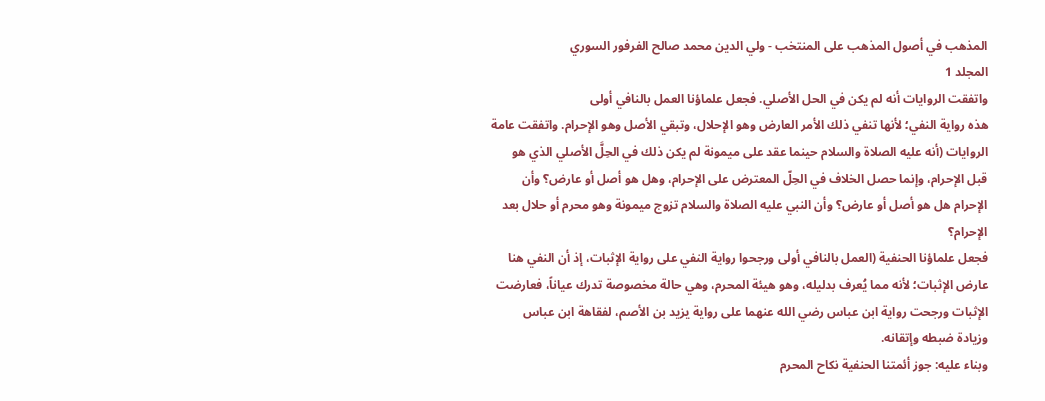المذهب في أصول المذهب على المنتخب - ولي الدين محمد صالح الفرفور السوري
المجلد 1
واتفقت الروايات أنه لم يكن في الحل الأصلي. فجعل علماؤنا العمل بالنافي أولى
هذه رواية النفي؛ لأنها تنفي ذلك الأمر العارض وهو الإحلال، وتبقي الأصل وهو الإحرام. واتفقت عامة الروايات (أنه عليه الصلاة والسلام حينما عقد على ميمونة لم يكن ذلك في الحِلَّ الأصلي الذي هو قبل الإحرام، وإنما حصل الخلاف في الحِلّ المعترض على الإحرام، وهل هو أصل أو عارض؟ وأن الإحرام هل هو أصل أو عارض؟ وأن النبي عليه الصلاة والسلام تزوج ميمونة وهو محرم أو حلال بعد الإحرام؟
فجعل علماؤنا الحنفية (العمل بالنافي أولى ورجحوا رواية النفي على رواية الإثبات، إذ أن النفي هنا عارض الإثبات؛ لأنه مما يُعرف بدليله، وهو هيئة المحرم، وهي حالة مخصوصة تدرك عياناً، فعارضت الإثبات ورجحت رواية ابن عباس رضي الله عنهما على رواية يزيد بن الأصم، لفقاهة ابن عباس وزيادة ضبطه وإتقانه.
وبناء عليه: جوز أئمتنا الحنفية نكاح المحرم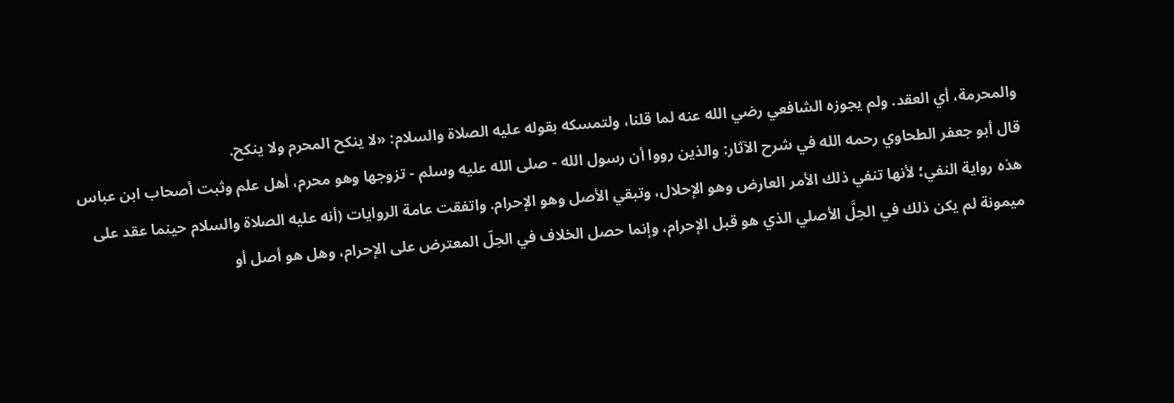والمحرمة، أي العقد. ولم يجوزه الشافعي رضي الله عنه لما قلنا، ولتمسكه بقوله عليه الصلاة والسلام: «لا ينكح المحرم ولا ينكح.
قال أبو جعفر الطحاوي رحمه الله في شرح الآثار: والذين رووا أن رسول الله - صلى الله عليه وسلم - تزوجها وهو محرم، أهل علم وثبت أصحاب ابن عباس
هذه رواية النفي؛ لأنها تنفي ذلك الأمر العارض وهو الإحلال، وتبقي الأصل وهو الإحرام. واتفقت عامة الروايات (أنه عليه الصلاة والسلام حينما عقد على ميمونة لم يكن ذلك في الحِلَّ الأصلي الذي هو قبل الإحرام، وإنما حصل الخلاف في الحِلّ المعترض على الإحرام، وهل هو أصل أو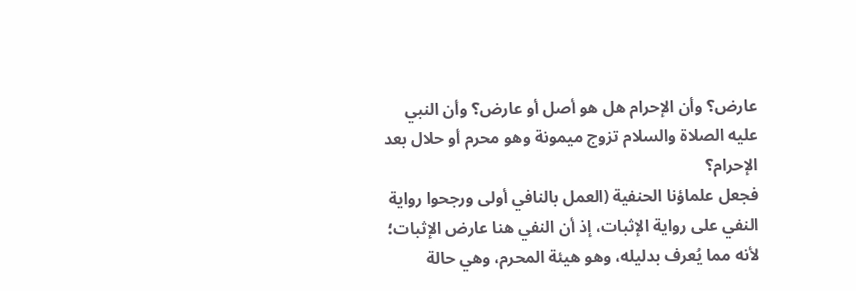عارض؟ وأن الإحرام هل هو أصل أو عارض؟ وأن النبي عليه الصلاة والسلام تزوج ميمونة وهو محرم أو حلال بعد الإحرام؟
فجعل علماؤنا الحنفية (العمل بالنافي أولى ورجحوا رواية النفي على رواية الإثبات، إذ أن النفي هنا عارض الإثبات؛ لأنه مما يُعرف بدليله، وهو هيئة المحرم، وهي حالة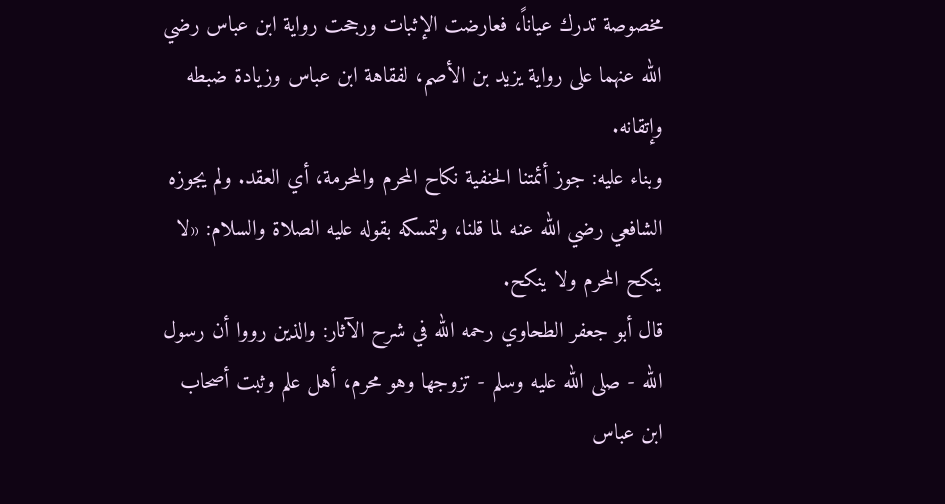مخصوصة تدرك عياناً، فعارضت الإثبات ورجحت رواية ابن عباس رضي الله عنهما على رواية يزيد بن الأصم، لفقاهة ابن عباس وزيادة ضبطه وإتقانه.
وبناء عليه: جوز أئمتنا الحنفية نكاح المحرم والمحرمة، أي العقد. ولم يجوزه الشافعي رضي الله عنه لما قلنا، ولتمسكه بقوله عليه الصلاة والسلام: «لا ينكح المحرم ولا ينكح.
قال أبو جعفر الطحاوي رحمه الله في شرح الآثار: والذين رووا أن رسول الله - صلى الله عليه وسلم - تزوجها وهو محرم، أهل علم وثبت أصحاب ابن عباس